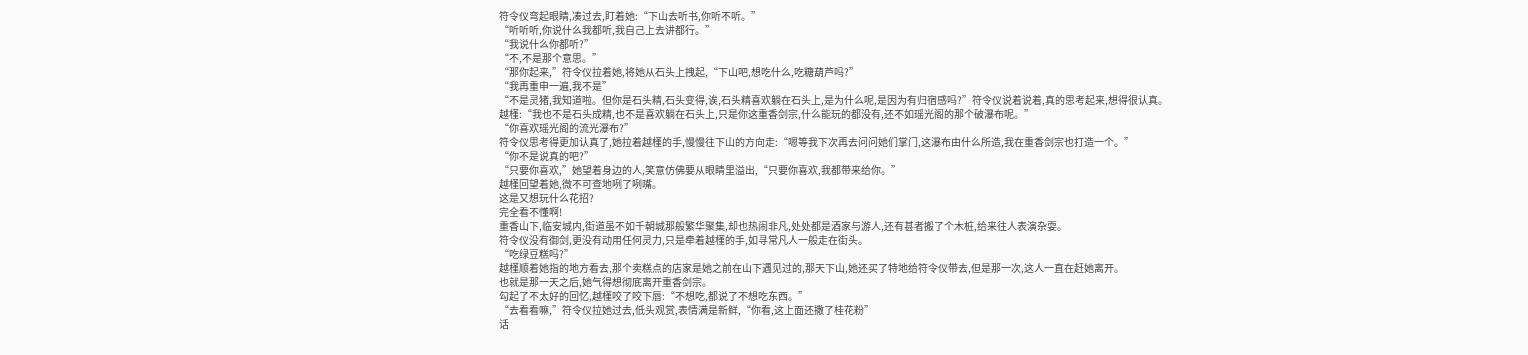符令仪弯起眼睛,凑过去,盯着她:“下山去听书,你听不听。”
“听听听,你说什么我都听,我自己上去讲都行。”
“我说什么你都听?”
“不,不是那个意思。”
“那你起来,”符令仪拉着她,将她从石头上拽起,“下山吧,想吃什么,吃糖葫芦吗?”
“我再重申一遍,我不是”
“不是灵猪,我知道啦。但你是石头精,石头变得,诶,石头精喜欢躺在石头上,是为什么呢,是因为有归宿感吗?”符令仪说着说着,真的思考起来,想得很认真。
越槿:“我也不是石头成精,也不是喜欢躺在石头上,只是你这重香剑宗,什么能玩的都没有,还不如瑶光阁的那个破瀑布呢。”
“你喜欢瑶光阁的流光瀑布?”
符令仪思考得更加认真了,她拉着越槿的手,慢慢往下山的方向走:“嗯等我下次再去问问她们掌门,这瀑布由什么所造,我在重香剑宗也打造一个。”
“你不是说真的吧?”
“只要你喜欢,”她望着身边的人,笑意仿佛要从眼睛里溢出,“只要你喜欢,我都带来给你。”
越槿回望着她,微不可查地咧了咧嘴。
这是又想玩什么花招?
完全看不懂啊!
重香山下,临安城内,街道虽不如千朝城那般繁华聚集,却也热闹非凡,处处都是酒家与游人,还有甚者搬了个木桩,给来往人表演杂耍。
符令仪没有御剑,更没有动用任何灵力,只是牵着越槿的手,如寻常凡人一般走在街头。
“吃绿豆糕吗?”
越槿顺着她指的地方看去,那个卖糕点的店家是她之前在山下遇见过的,那天下山,她还买了特地给符令仪带去,但是那一次,这人一直在赶她离开。
也就是那一天之后,她气得想彻底离开重香剑宗。
勾起了不太好的回忆,越槿咬了咬下唇:“不想吃,都说了不想吃东西。”
“去看看嘛,”符令仪拉她过去,低头观赏,表情满是新鲜,“你看,这上面还撒了桂花粉”
话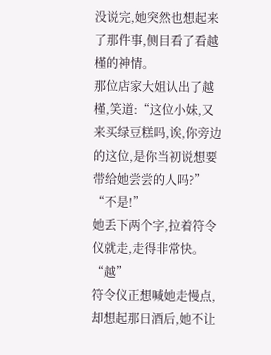没说完,她突然也想起来了那件事,侧目看了看越槿的神情。
那位店家大姐认出了越槿,笑道:“这位小妹,又来买绿豆糕吗,诶,你旁边的这位,是你当初说想要带给她尝尝的人吗?”
“不是!”
她丢下两个字,拉着符令仪就走,走得非常快。
“越”
符令仪正想喊她走慢点,却想起那日酒后,她不让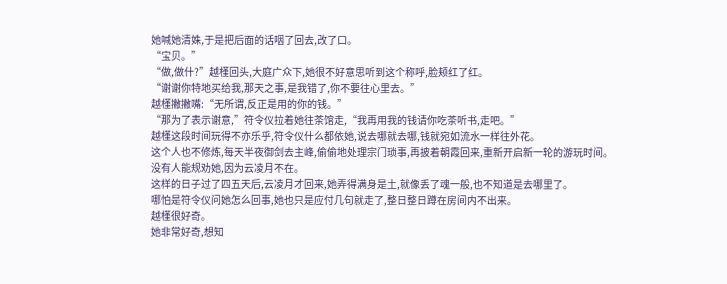她喊她清姝,于是把后面的话咽了回去,改了口。
“宝贝。”
“做,做什?”越槿回头,大庭广众下,她很不好意思听到这个称呼,脸颊红了红。
“谢谢你特地买给我,那天之事,是我错了,你不要往心里去。”
越槿撇撇嘴:“无所谓,反正是用的你的钱。”
“那为了表示谢意,”符令仪拉着她往茶馆走,“我再用我的钱请你吃茶听书,走吧。”
越槿这段时间玩得不亦乐乎,符令仪什么都依她,说去哪就去哪,钱就宛如流水一样往外花。
这个人也不修炼,每天半夜御剑去主峰,偷偷地处理宗门琐事,再披着朝霞回来,重新开启新一轮的游玩时间。
没有人能规劝她,因为云凌月不在。
这样的日子过了四五天后,云凌月才回来,她弄得满身是土,就像丢了魂一般,也不知道是去哪里了。
哪怕是符令仪问她怎么回事,她也只是应付几句就走了,整日整日蹲在房间内不出来。
越槿很好奇。
她非常好奇,想知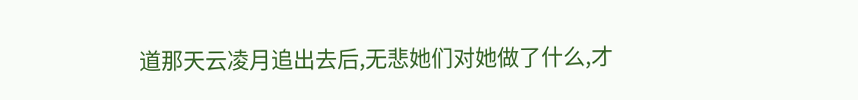道那天云凌月追出去后,无悲她们对她做了什么,才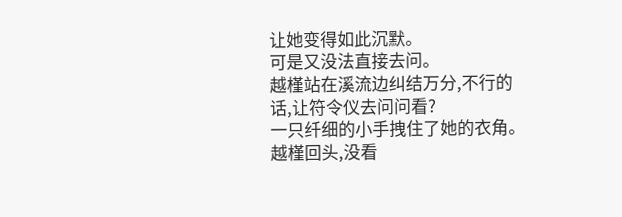让她变得如此沉默。
可是又没法直接去问。
越槿站在溪流边纠结万分,不行的话,让符令仪去问问看?
一只纤细的小手拽住了她的衣角。
越槿回头,没看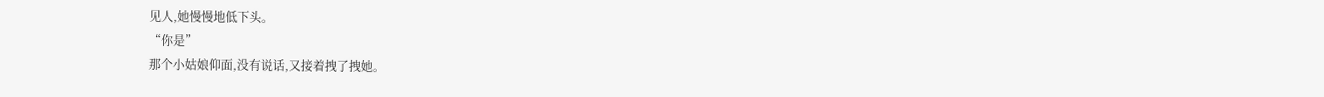见人,她慢慢地低下头。
“你是”
那个小姑娘仰面,没有说话,又接着拽了拽她。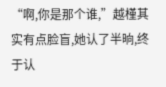“啊,你是那个谁,”越槿其实有点脸盲,她认了半晌,终于认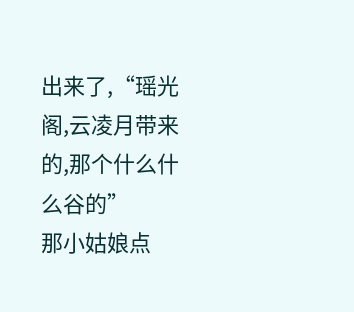出来了,“瑶光阁,云凌月带来的,那个什么什么谷的”
那小姑娘点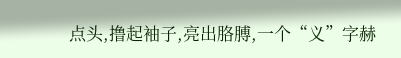点头,撸起袖子,亮出胳膊,一个“义”字赫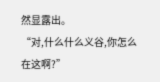然显露出。
“对,什么什么义谷,你怎么在这啊?”